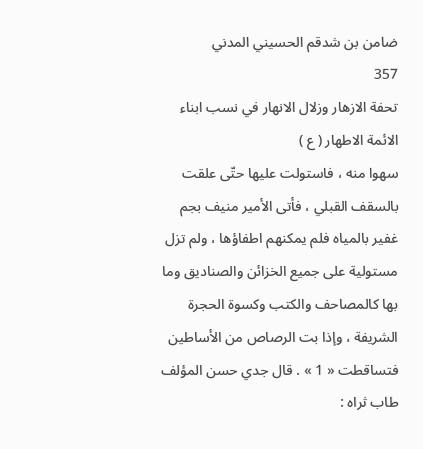ضامن بن شدقم الحسيني المدني
357
تحفة الازهار وزلال الانهار في نسب ابناء الائمة الاطهار ( ع )
سهوا منه ، فاستولت عليها حتّى علقت بالسقف القبلي ، فأتى الأمير منيف بجم غفير بالمياه فلم يمكنهم اطفاؤها ، ولم تزل مستولية على جميع الخزائن والصناديق وما بها كالمصاحف والكتب وكسوة الحجرة الشريفة ، وإذا بت الرصاص من الأساطين فتساقطت « 1 » . قال جدي حسن المؤلف طاب ثراه :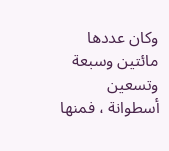وكان عددها مائتين وسبعة وتسعين أسطوانة ، فمنها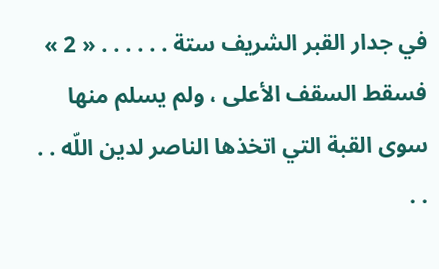في جدار القبر الشريف ستة . . . . . . « 2 » فسقط السقف الأعلى ، ولم يسلم منها سوى القبة التي اتخذها الناصر لدين اللّه . . . .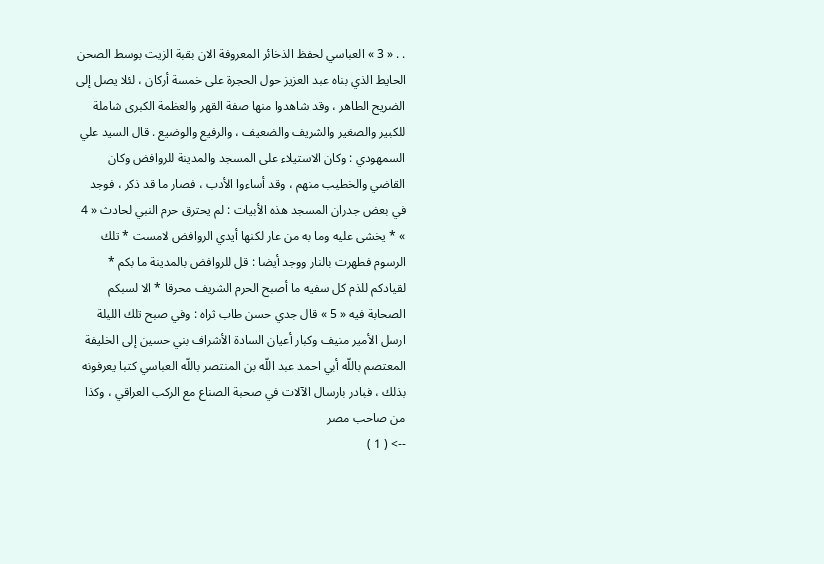. . « 3 » العباسي لحفظ الذخائر المعروفة الان بقبة الزيت بوسط الصحن الحايط الذي بناه عبد العزيز حول الحجرة على خمسة أركان ، لئلا يصل إلى الضريح الطاهر ، وقد شاهدوا منها صفة القهر والعظمة الكبرى شاملة للكبير والصغير والشريف والضعيف ، والرفيع والوضيع . قال السيد علي السمهودي : وكان الاستيلاء على المسجد والمدينة للروافض وكان القاضي والخطيب منهم ، وقد أساءوا الأدب ، فصار ما قد ذكر ، فوجد في بعض جدران المسجد هذه الأبيات : لم يحترق حرم النبي لحادث « 4 » * يخشى عليه وما به من عار لكنها أيدي الروافض لامست * تلك الرسوم فطهرت بالنار ووجد أيضا : قل للروافض بالمدينة ما بكم * لقيادكم للذم كل سفيه ما أصبح الحرم الشريف محرقا * الا لسبكم الصحابة فيه « 5 » قال جدي حسن طاب ثراه : وفي صبح تلك الليلة ارسل الأمير منيف وكبار أعيان السادة الأشراف بني حسين إلى الخليفة المعتصم باللّه أبي احمد عبد اللّه بن المنتصر باللّه العباسي كتبا يعرفونه بذلك ، فبادر بارسال الآلات في صحبة الصناع مع الركب العراقي ، وكذا من صاحب مصر
--> ( 1 )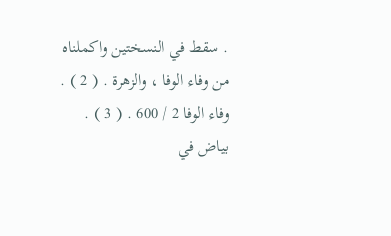. سقط في النسختين واكملناه من وفاء الوفا ، والزهرة . ( 2 ) . وفاء الوفا 2 / 600 . ( 3 ) . بياض في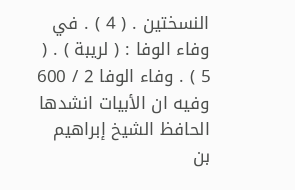النسختين . ( 4 ) . في وفاء الوفا : ( لريبة ) . ( 5 ) . وفاء الوفا 2 / 600 وفيه ان الأبيات انشدها الحافظ الشيخ إبراهيم بن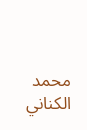محمد الكناني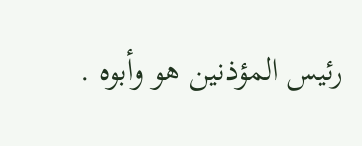رئيس المؤذنين هو وأبوه .